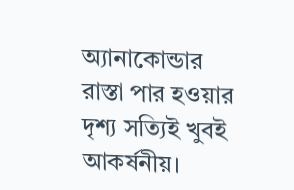অ্যানাকোন্ডার রাস্তা পার হওয়ার দৃশ্য সত্যিই খুবই আকর্ষনীয়।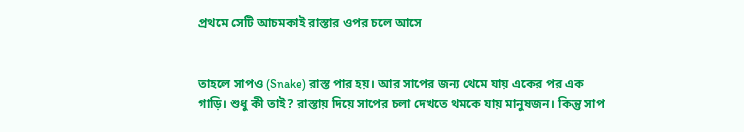প্রথমে সেটি আচমকাই রাস্তার ওপর চলে আসে


তাহলে সাপও (Snake) রাস্ত পার হয়। আর সাপের জন্য থেমে যায় একের পর এক গাড়ি। শুধু কী তাই? রাস্তায় দিয়ে সাপের চলা দেখতে থমকে যায় মানুষজন। কিন্তু সাপ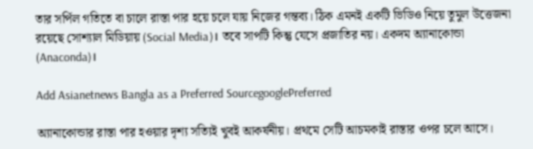তার সর্পিল গতিতে বা চালে রাস্তা পার হয়ে চলে যায় নিজের গন্তব্য। ঠিক এমনই একটি ভিডিও নিয়ে তুমুল উত্তেজনা রয়েছে সোশ্যাল মিডিয়ায় (Social Media)। তবে সাপটি কিন্তু যেসে প্রজাতির নয়। একদম অ্যানাকোন্ডা (Anaconda)।

Add Asianetnews Bangla as a Preferred SourcegooglePreferred

অ্যানাকোন্ডার রাস্তা পার হওয়ার দৃশ্য সত্যিই খুবই আকর্ষনীয়। প্রথমে সেটি আচমকাই রাস্তার ওপর চলে আসে।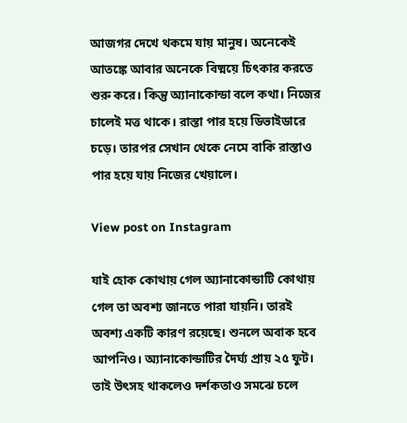আজগর দেখে থকমে যায় মানুষ। অনেকেই আতঙ্কে আবার অনেকে বিষ্ময়ে চিৎকার করতে শুরু করে। কিন্তু অ্যানাকোন্ডা বলে কথা। নিজের চালেই মত্ত থাকে। রাস্তা পার হয়ে ডিভাইডারে চড়ে। তারপর সেখান থেকে নেমে বাকি রাস্তাও পার হয়ে যায় নিজের খেয়ালে।

View post on Instagram

যাই হোক কোথায় গেল অ্যানাকোন্ডাটি কোথায় গেল তা অবশ্য জানতে পারা যায়নি। তারই অবশ্য একটি কারণ রয়েছে। শুনলে অবাক হবে আপনিও। অ্যানাকোন্ডাটির দৈর্ঘ্য প্রায় ২৫ ফুট। তাই উৎসহ থাকলেও দর্শকতাও সমঝে চলে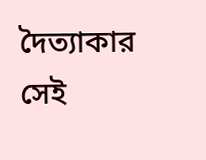দৈত্যাকার সেই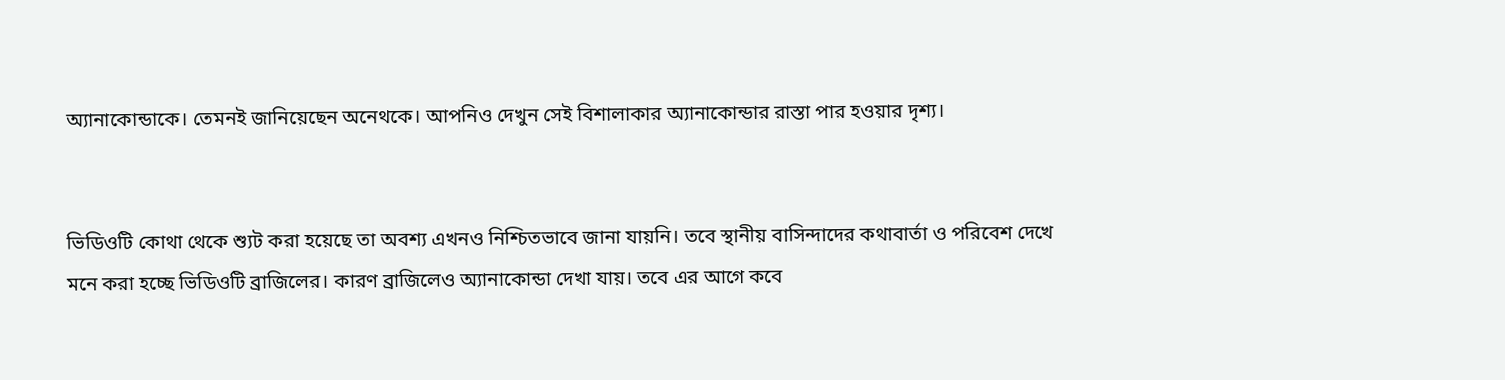অ্যানাকোন্ডাকে। তেমনই জানিয়েছেন অনেথকে। আপনিও দেখুন সেই বিশালাকার অ্যানাকোন্ডার রাস্তা পার হওয়ার দৃশ্য।


ভিডিওটি কোথা থেকে শ্যুট করা হয়েছে তা অবশ্য এখনও নিশ্চিতভাবে জানা যায়নি। তবে স্থানীয় বাসিন্দাদের কথাবার্তা ও পরিবেশ দেখে মনে করা হচ্ছে ভিডিওটি ব্রাজিলের। কারণ ব্রাজিলেও অ্যানাকোন্ডা দেখা যায়। তবে এর আগে কবে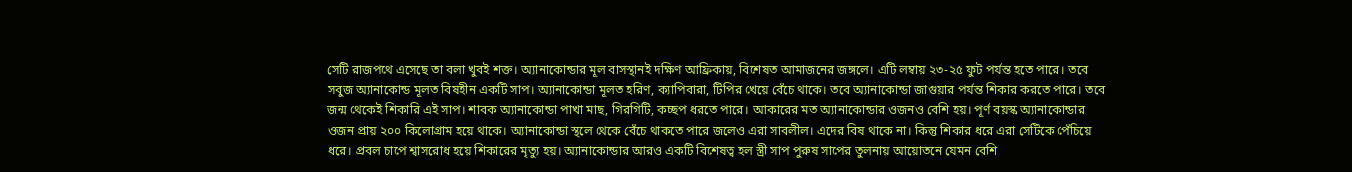সেটি রাজপথে এসেছে তা বলা খুবই শক্ত। অ্যানাকোন্ডার মূল বাসস্থানই দক্ষিণ আফ্রিকায়, বিশেষত আমাজনের জঙ্গলে। এটি লম্বায় ২৩-২৫ ফুট পর্যন্ত হতে পারে। তবে সবুজ অ্যানাকোন্ড মূলত বিষহীন একটি সাপ। অ্যানাকোন্ডা মূলত হরিণ, ক্যাপিবারা, টিপির খেয়ে বেঁচে থাকে। তবে অ্যানাকোন্ডা জাগুয়ার পর্যন্ত শিকার করতে পারে। তবে জন্ম থেকেই শিকারি এই সাপ। শাবক অ্যানাকোন্ডা পাখা মাছ, গিরগিটি, কচ্ছপ ধরতে পারে। আকারের মত অ্যানাকোন্ডার ওজনও বেশি হয়। পূর্ণ বয়স্ক অ্যানাকোন্ডার ওজন প্রায় ২০০ কিলোগ্রাম হয়ে থাকে। অ্যানাকোন্ডা স্থলে থেকে বেঁচে থাকতে পারে জলেও এরা সাবলীল। এদের বিষ থাকে না। কিন্তু শিকার ধরে এরা সেটিকে পেঁচিয়ে ধরে। প্রবল চাপে শ্বাসরোধ হয়ে শিকারের মৃত্যু হয়। অ্যানাকোন্ডার আরও একটি বিশেষত্ব হল স্ত্রী সাপ পুরুষ সাপের তুলনায় আয়োতনে যেমন বেশি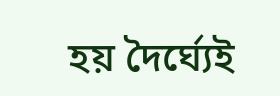হয় দৈর্ঘ্যেই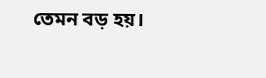তেমন বড় হয়।